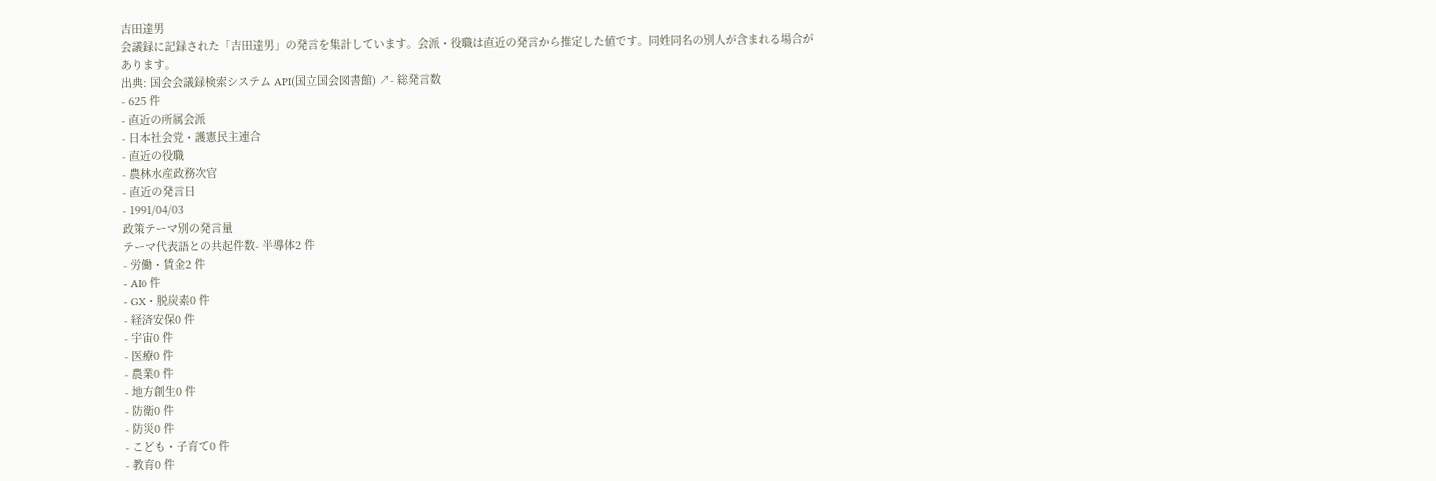吉田達男
会議録に記録された「吉田達男」の発言を集計しています。会派・役職は直近の発言から推定した値です。同姓同名の別人が含まれる場合があります。
出典: 国会会議録検索システム API(国立国会図書館) ↗- 総発言数
- 625 件
- 直近の所属会派
- 日本社会党・護憲民主連合
- 直近の役職
- 農林水産政務次官
- 直近の発言日
- 1991/04/03
政策テーマ別の発言量
テーマ代表語との共起件数- 半導体2 件
- 労働・賃金2 件
- AI0 件
- GX・脱炭素0 件
- 経済安保0 件
- 宇宙0 件
- 医療0 件
- 農業0 件
- 地方創生0 件
- 防衛0 件
- 防災0 件
- こども・子育て0 件
- 教育0 件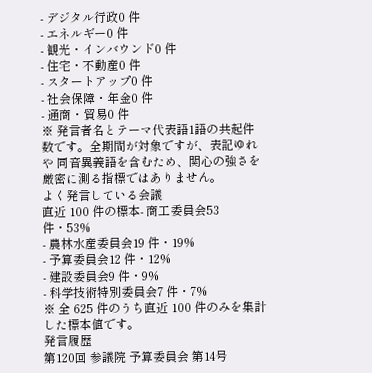- デジタル行政0 件
- エネルギー0 件
- 観光・インバウンド0 件
- 住宅・不動産0 件
- スタートアップ0 件
- 社会保障・年金0 件
- 通商・貿易0 件
※ 発言者名とテーマ代表語1語の共起件数です。全期間が対象ですが、表記ゆれや 同音異義語を含むため、関心の強さを厳密に測る指標ではありません。
よく発言している会議
直近 100 件の標本- 商工委員会53 件・53%
- 農林水産委員会19 件・19%
- 予算委員会12 件・12%
- 建設委員会9 件・9%
- 科学技術特別委員会7 件・7%
※ 全 625 件のうち直近 100 件のみを集計した標本値です。
発言履歴
第120回 参議院 予算委員会 第14号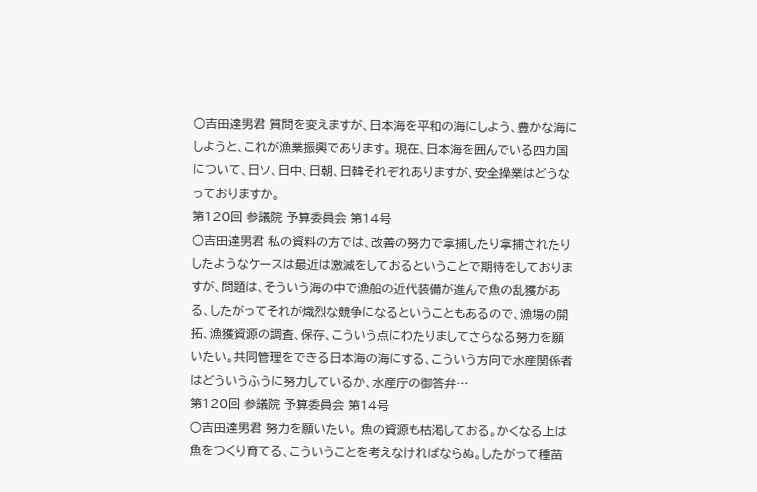○吉田達男君 質問を変えますが、日本海を平和の海にしよう、豊かな海にしようと、これが漁業振興であります。 現在、日本海を囲んでいる四カ国について、日ソ、日中、日朝、日韓それぞれありますが、安全操業はどうなっておりますか。
第120回 参議院 予算委員会 第14号
○吉田達男君 私の資料の方では、改善の努力で拿捕したり拿捕されたりしたようなケースは最近は激減をしておるということで期待をしておりますが、問題は、そういう海の中で漁船の近代装備が進んで魚の乱獲がある、したがってそれが熾烈な競争になるということもあるので、漁場の開拓、漁獲資源の調査、保存、こういう点にわたりましてさらなる努力を願いたい。共同管理をできる日本海の海にする、こういう方向で水産関係者はどういうふうに努力しているか、水産庁の御答弁…
第120回 参議院 予算委員会 第14号
○吉田達男君 努力を願いたい。 魚の資源も枯渇しておる。かくなる上は魚をつくり育てる、こういうことを考えなければならぬ。したがって種苗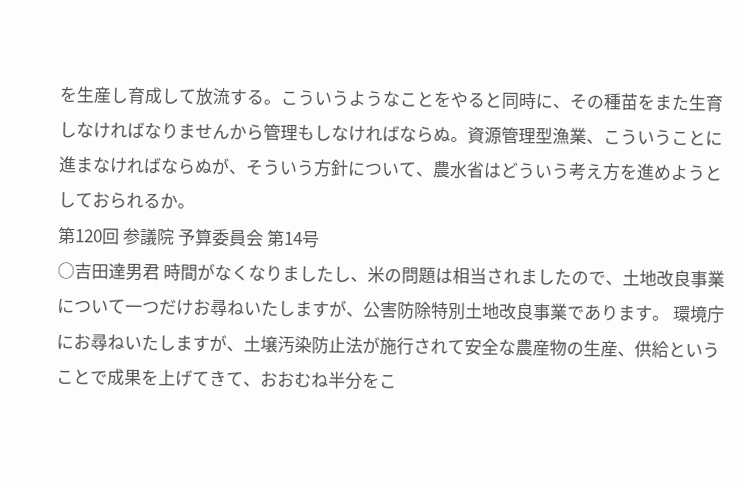を生産し育成して放流する。こういうようなことをやると同時に、その種苗をまた生育しなければなりませんから管理もしなければならぬ。資源管理型漁業、こういうことに進まなければならぬが、そういう方針について、農水省はどういう考え方を進めようとしておられるか。
第120回 参議院 予算委員会 第14号
○吉田達男君 時間がなくなりましたし、米の問題は相当されましたので、土地改良事業について一つだけお尋ねいたしますが、公害防除特別土地改良事業であります。 環境庁にお尋ねいたしますが、土壌汚染防止法が施行されて安全な農産物の生産、供給ということで成果を上げてきて、おおむね半分をこ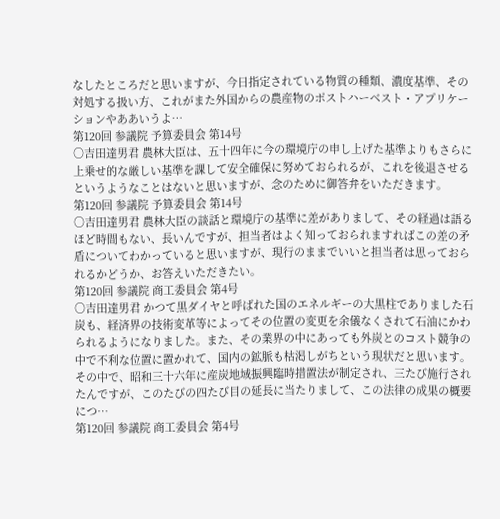なしたところだと思いますが、今日指定されている物質の種類、濃度基準、その対処する扱い方、これがまた外国からの農産物のポストハーベスト・アプリケーションやああいうよ…
第120回 参議院 予算委員会 第14号
○吉田達男君 農林大臣は、五十四年に今の環境庁の申し上げた基準よりもさらに上乗せ的な厳しい基準を課して安全確保に努めておられるが、これを後退させるというようなことはないと思いますが、念のために御答弁をいただきます。
第120回 参議院 予算委員会 第14号
○吉田達男君 農林大臣の談話と環境庁の基準に差がありまして、その経過は語るほど時間もない、長いんですが、担当者はよく知っておられますればこの差の矛盾についてわかっていると思いますが、現行のままでいいと担当者は思っておられるかどうか、お答えいただきたい。
第120回 参議院 商工委員会 第4号
○吉田達男君 かつて黒ダイヤと呼ばれた国のエネルギーの大黒柱でありました石炭も、経済界の技術変革等によってその位置の変更を余儀なくされて石油にかわられるようになりました。また、その業界の中にあっても外炭とのコスト競争の中で不利な位置に置かれて、国内の鉱脈も枯渇しがちという現状だと思います。 その中で、昭和三十六年に産炭地域振興臨時措置法が制定され、三たび施行されたんですが、このたびの四たび目の延長に当たりまして、この法律の成果の概要につ…
第120回 参議院 商工委員会 第4号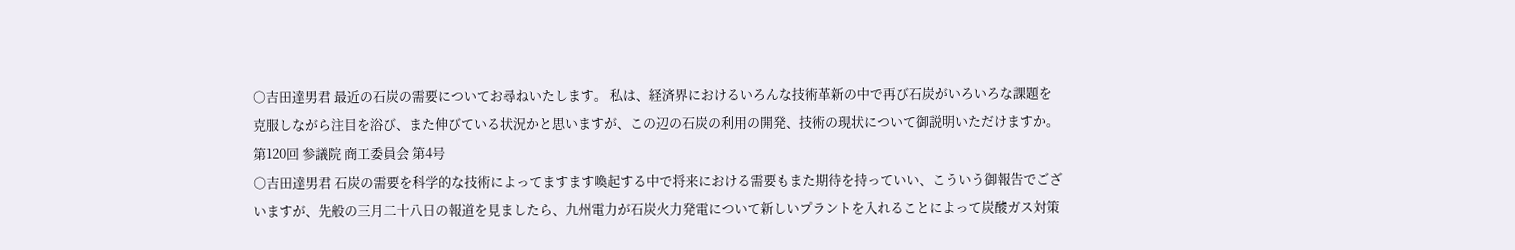○吉田達男君 最近の石炭の需要についてお尋ねいたします。 私は、経済界におけるいろんな技術革新の中で再び石炭がいろいろな課題を克服しながら注目を浴び、また伸びている状況かと思いますが、この辺の石炭の利用の開発、技術の現状について御説明いただけますか。
第120回 参議院 商工委員会 第4号
○吉田達男君 石炭の需要を科学的な技術によってますます喚起する中で将来における需要もまた期待を持っていい、こういう御報告でございますが、先般の三月二十八日の報道を見ましたら、九州電力が石炭火力発電について新しいプラントを入れることによって炭酸ガス対策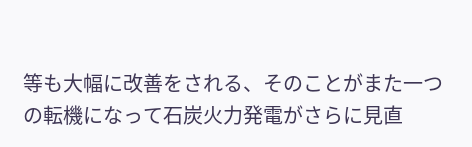等も大幅に改善をされる、そのことがまた一つの転機になって石炭火力発電がさらに見直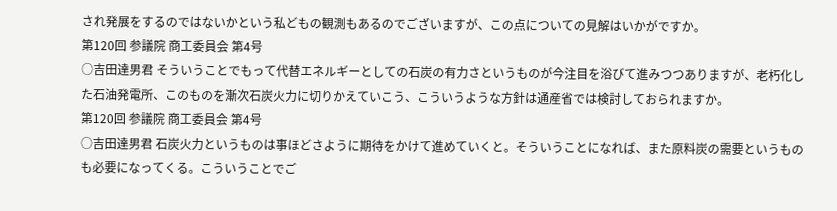され発展をするのではないかという私どもの観測もあるのでございますが、この点についての見解はいかがですか。
第120回 参議院 商工委員会 第4号
○吉田達男君 そういうことでもって代替エネルギーとしての石炭の有力さというものが今注目を浴びて進みつつありますが、老朽化した石油発電所、このものを漸次石炭火力に切りかえていこう、こういうような方針は通産省では検討しておられますか。
第120回 参議院 商工委員会 第4号
○吉田達男君 石炭火力というものは事ほどさように期待をかけて進めていくと。そういうことになれば、また原料炭の需要というものも必要になってくる。こういうことでご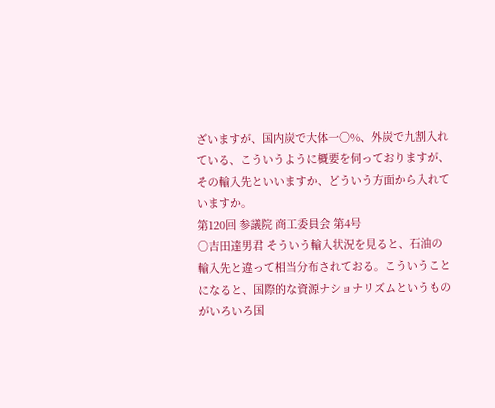ざいますが、国内炭で大体一〇%、外炭で九割入れている、こういうように概要を伺っておりますが、その輸入先といいますか、どういう方面から入れていますか。
第120回 参議院 商工委員会 第4号
○吉田達男君 そういう輸入状況を見ると、石油の輸入先と違って相当分布されておる。こういうことになると、国際的な資源ナショナリズムというものがいろいろ国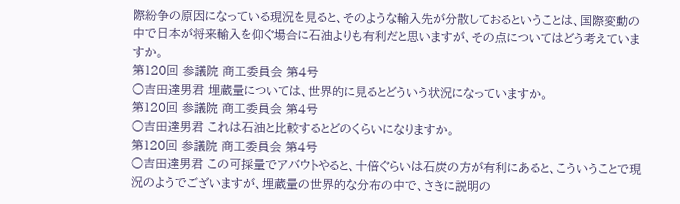際紛争の原因になっている現況を見ると、そのような輸入先が分散しておるということは、国際変動の中で日本が将来輸入を仰ぐ場合に石油よりも有利だと思いますが、その点についてはどう考えていますか。
第120回 参議院 商工委員会 第4号
○吉田達男君 埋蔵量については、世界的に見るとどういう状況になっていますか。
第120回 参議院 商工委員会 第4号
○吉田達男君 これは石油と比較するとどのくらいになりますか。
第120回 参議院 商工委員会 第4号
○吉田達男君 この可採量でアバウトやると、十倍ぐらいは石炭の方が有利にあると、こういうことで現況のようでございますが、埋蔵量の世界的な分布の中で、さきに説明の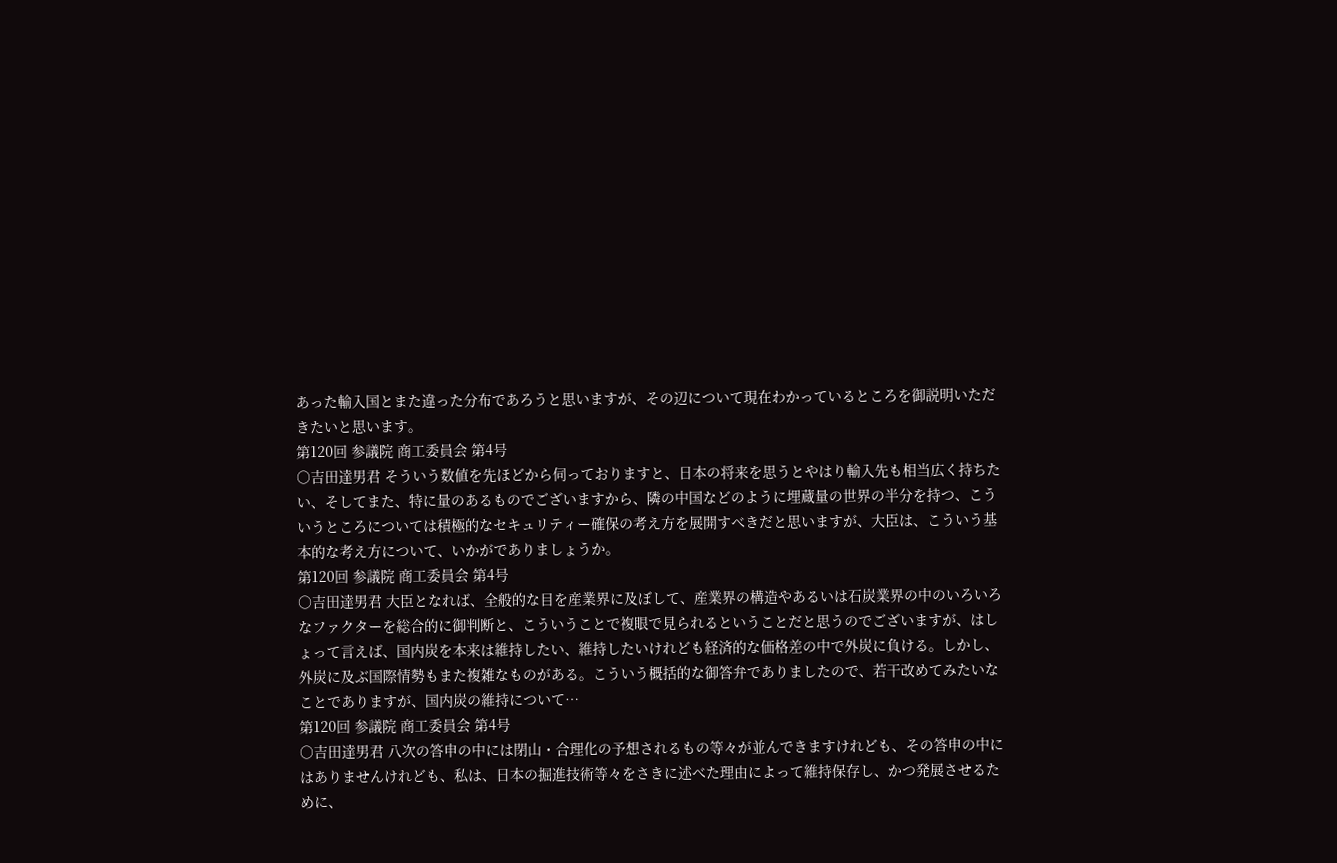あった輸入国とまた違った分布であろうと思いますが、その辺について現在わかっているところを御説明いただきたいと思います。
第120回 参議院 商工委員会 第4号
○吉田達男君 そういう数値を先ほどから伺っておりますと、日本の将来を思うとやはり輸入先も相当広く持ちたい、そしてまた、特に量のあるものでございますから、隣の中国などのように埋蔵量の世界の半分を持つ、こういうところについては積極的なセキュリティー確保の考え方を展開すべきだと思いますが、大臣は、こういう基本的な考え方について、いかがでありましょうか。
第120回 参議院 商工委員会 第4号
○吉田達男君 大臣となれば、全般的な目を産業界に及ぼして、産業界の構造やあるいは石炭業界の中のいろいろなファクターを総合的に御判断と、こういうことで複眼で見られるということだと思うのでございますが、はしょって言えば、国内炭を本来は維持したい、維持したいけれども経済的な価格差の中で外炭に負ける。しかし、外炭に及ぶ国際情勢もまた複雑なものがある。こういう概括的な御答弁でありましたので、若干改めてみたいなことでありますが、国内炭の維持について…
第120回 参議院 商工委員会 第4号
○吉田達男君 八次の答申の中には閉山・合理化の予想されるもの等々が並んできますけれども、その答申の中にはありませんけれども、私は、日本の掘進技術等々をさきに述べた理由によって維持保存し、かつ発展させるために、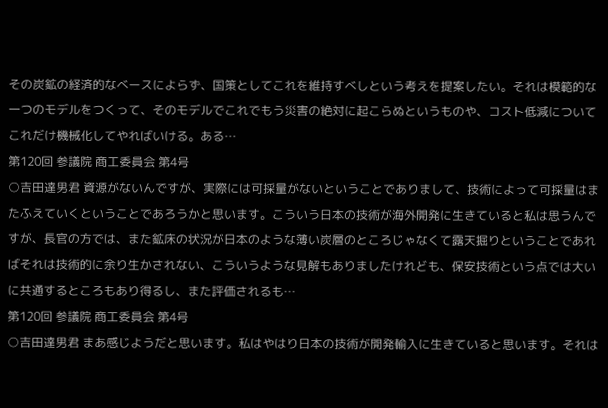その炭鉱の経済的なべースによらず、国策としてこれを維持すべしという考えを提案したい。それは模範的な一つのモデルをつくって、そのモデルでこれでもう災害の絶対に起こらぬというものや、コスト低減についてこれだけ機械化してやればいける。ある…
第120回 参議院 商工委員会 第4号
○吉田達男君 資源がないんですが、実際には可採量がないということでありまして、技術によって可採量はまたふえていくということであろうかと思います。こういう日本の技術が海外開発に生きていると私は思うんですが、長官の方では、また鉱床の状況が日本のような薄い炭層のところじゃなくて露天掘りということであればそれは技術的に余り生かされない、こういうような見解もありましたけれども、保安技術という点では大いに共通するところもあり得るし、また評価されるも…
第120回 参議院 商工委員会 第4号
○吉田達男君 まあ感じようだと思います。私はやはり日本の技術が開発輸入に生きていると思います。それは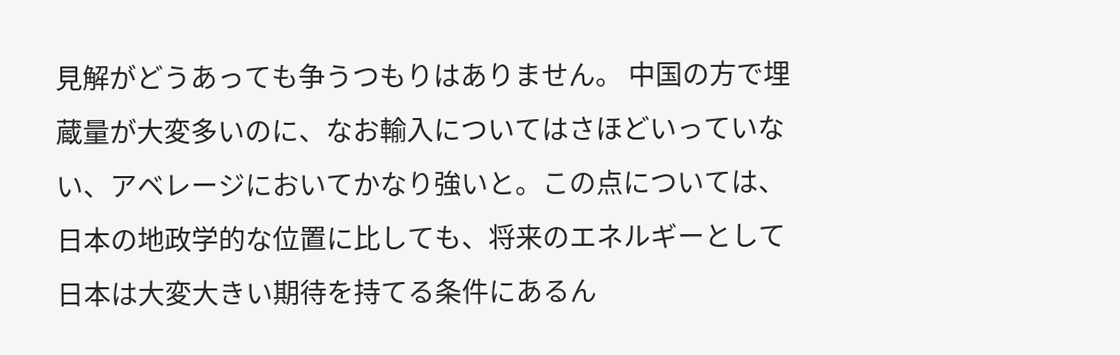見解がどうあっても争うつもりはありません。 中国の方で埋蔵量が大変多いのに、なお輸入についてはさほどいっていない、アベレージにおいてかなり強いと。この点については、日本の地政学的な位置に比しても、将来のエネルギーとして日本は大変大きい期待を持てる条件にあるん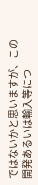ではないかと思いますが、この開発あるいは輸入等につ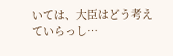いては、大臣はどう考えていらっし…